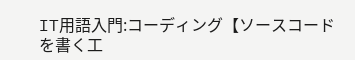IT用語入門:コーディング【ソースコードを書く工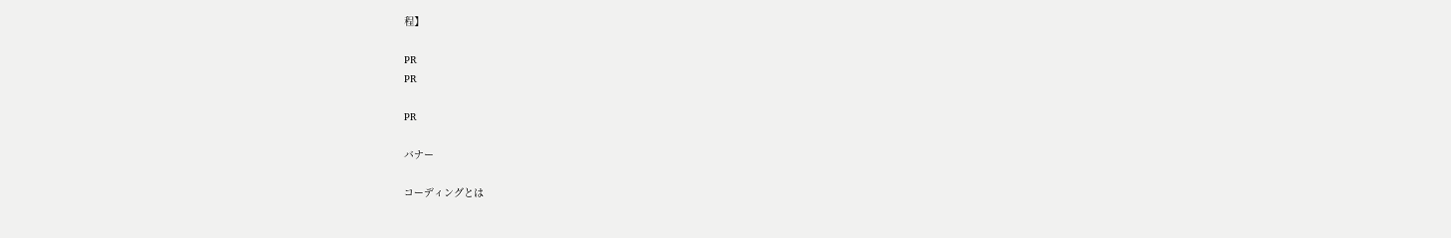程】

PR
PR

PR

バナー

コーディングとは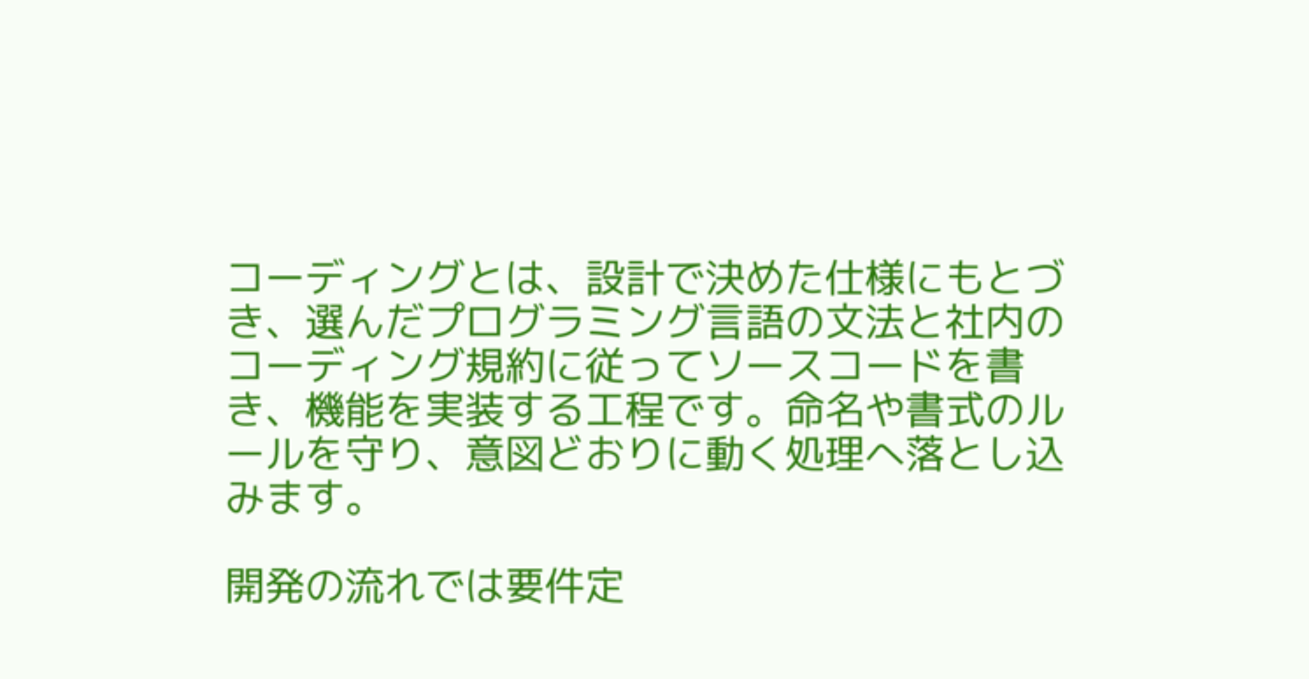コーディングとは、設計で決めた仕様にもとづき、選んだプログラミング言語の文法と社内のコーディング規約に従ってソースコードを書き、機能を実装する工程です。命名や書式のルールを守り、意図どおりに動く処理へ落とし込みます。

開発の流れでは要件定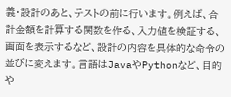義・設計のあと、テストの前に行います。例えば、合計金額を計算する関数を作る、入力値を検証する、画面を表示するなど、設計の内容を具体的な命令の並びに変えます。言語はJavaやPythonなど、目的や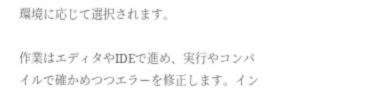環境に応じて選択されます。

作業はエディタやIDEで進め、実行やコンパイルで確かめつつエラーを修正します。イン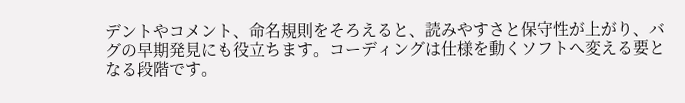デントやコメント、命名規則をそろえると、読みやすさと保守性が上がり、バグの早期発見にも役立ちます。コーディングは仕様を動くソフトへ変える要となる段階です。